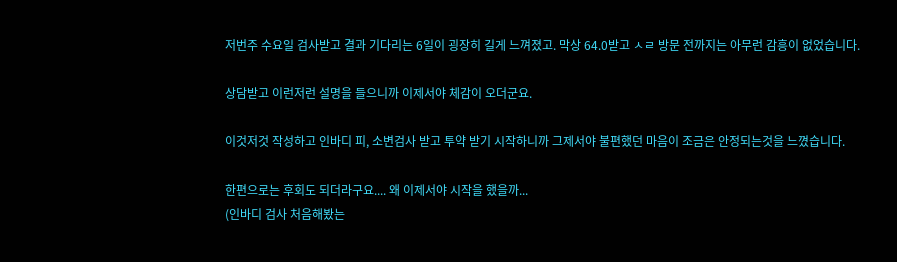저번주 수요일 검사받고 결과 기다리는 6일이 굉장히 길게 느껴졌고. 막상 64.0받고 ㅅㄹ 방문 전까지는 아무런 감흥이 없었습니다.

상담받고 이런저런 설명을 들으니까 이제서야 체감이 오더군요.

이것저것 작성하고 인바디 피, 소변검사 받고 투약 받기 시작하니까 그제서야 불편했던 마음이 조금은 안정되는것을 느꼈습니다.

한편으로는 후회도 되더라구요.... 왜 이제서야 시작을 했을까...
(인바디 검사 처음해봤는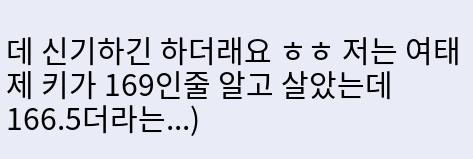데 신기하긴 하더래요 ㅎㅎ 저는 여태 제 키가 169인줄 알고 살았는데 166.5더라는...)